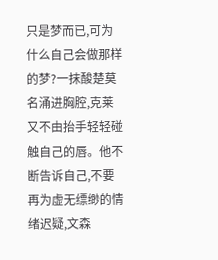只是梦而已,可为什么自己会做那样的梦?一抹酸楚莫名涌进胸腔,克莱又不由抬手轻轻碰触自己的唇。他不断告诉自己,不要再为虚无缥缈的情绪迟疑,文森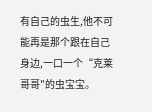有自己的虫生,他不可能再是那个跟在自己身边,一口一个“克莱哥哥"的虫宝宝。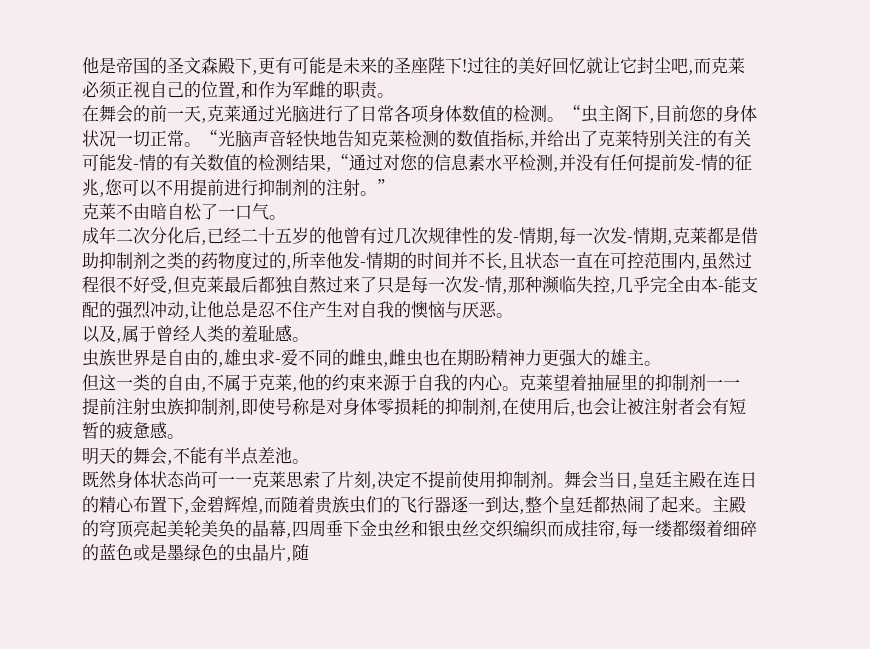他是帝国的圣文森殿下,更有可能是未来的圣座陛下!过往的美好回忆就让它封尘吧,而克莱必须正视自己的位置,和作为军雌的职责。
在舞会的前一天,克莱通过光脑进行了日常各项身体数值的检测。“虫主阁下,目前您的身体状况一切正常。“光脑声音轻快地告知克莱检测的数值指标,并给出了克莱特别关注的有关可能发-情的有关数值的检测结果,“通过对您的信息素水平检测,并没有任何提前发-情的征兆,您可以不用提前进行抑制剂的注射。”
克莱不由暗自松了一口气。
成年二次分化后,已经二十五岁的他曾有过几次规律性的发-情期,每一次发-情期,克莱都是借助抑制剂之类的药物度过的,所幸他发-情期的时间并不长,且状态一直在可控范围内,虽然过程很不好受,但克莱最后都独自熬过来了只是每一次发-情,那种濒临失控,几乎完全由本-能支配的强烈冲动,让他总是忍不住产生对自我的懊恼与厌恶。
以及,属于曾经人类的羞耻感。
虫族世界是自由的,雄虫求-爱不同的雌虫,雌虫也在期盼精神力更强大的雄主。
但这一类的自由,不属于克莱,他的约束来源于自我的内心。克莱望着抽屉里的抑制剂一一
提前注射虫族抑制剂,即使号称是对身体零损耗的抑制剂,在使用后,也会让被注射者会有短暂的疲惫感。
明天的舞会,不能有半点差池。
既然身体状态尚可一一克莱思索了片刻,决定不提前使用抑制剂。舞会当日,皇廷主殿在连日的精心布置下,金碧辉煌,而随着贵族虫们的飞行器逐一到达,整个皇廷都热闹了起来。主殿的穹顶亮起美轮美奂的晶幕,四周垂下金虫丝和银虫丝交织编织而成挂帘,每一缕都缀着细碎的蓝色或是墨绿色的虫晶片,随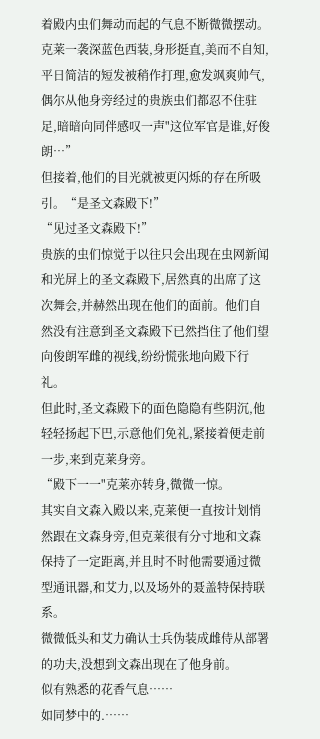着殿内虫们舞动而起的气息不断微微摆动。
克莱一袭深蓝色西装,身形挺直,美而不自知,平日简洁的短发被稍作打理,愈发飒爽帅气,偶尔从他身旁经过的贵族虫们都忍不住驻足,暗暗向同伴感叹一声"这位军官是谁,好俊朗…”
但接着,他们的目光就被更闪烁的存在所吸引。“是圣文森殿下!”
“见过圣文森殿下!”
贵族的虫们惊觉于以往只会出现在虫网新闻和光屏上的圣文森殿下,居然真的出席了这次舞会,并赫然出现在他们的面前。他们自然没有注意到圣文森殿下已然挡住了他们望向俊朗军雌的视线,纷纷慌张地向殿下行礼。
但此时,圣文森殿下的面色隐隐有些阴沉,他轻轻扬起下巴,示意他们免礼,紧接着便走前一步,来到克莱身旁。
“殿下一一"克莱亦转身,微微一惊。
其实自文森入殿以来,克莱便一直按计划悄然跟在文森身旁,但克莱很有分寸地和文森保持了一定距离,并且时不时他需要通过微型通讯器,和艾力,以及场外的聂盖特保持联系。
微微低头和艾力确认士兵伪装成雌侍从部署的功夫,没想到文森出现在了他身前。
似有熟悉的花香气息……
如同梦中的.……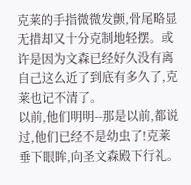克莱的手指微微发颤,骨尾略显无措却又十分克制地轻摆。或许是因为文森已经好久没有离自己这么近了到底有多久了,克莱也记不清了。
以前,他们明明--那是以前,都说过,他们已经不是幼虫了!克莱垂下眼眸,向圣文森殿下行礼。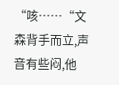“咳……“文森背手而立,声音有些闷,他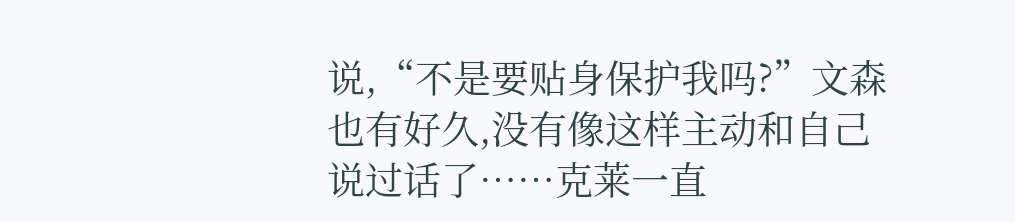说,“不是要贴身保护我吗?”文森也有好久,没有像这样主动和自己说过话了……克莱一直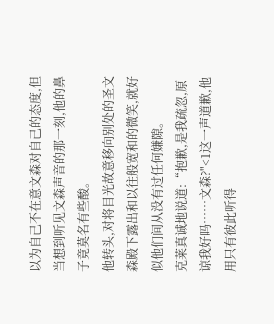以为自己不在意文森对自己的态度,但当想到听见文森声音的那一刻,他的鼻子竟莫名有些酸。
他转头,对将目光故意移向别处的圣文森殿下露出和以往般宽和的微笑,就好似他们间从没有过任何嫌隙。
克莱真诚地说道:“抱歉,是我疏忽,原谅我好吗……文森?"<1这一声道歉,他用只有彼此听得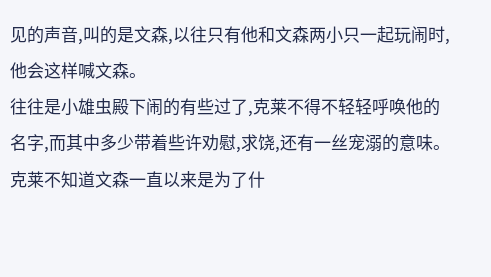见的声音,叫的是文森,以往只有他和文森两小只一起玩闹时,他会这样喊文森。
往往是小雄虫殿下闹的有些过了,克莱不得不轻轻呼唤他的名字,而其中多少带着些许劝慰,求饶,还有一丝宠溺的意味。克莱不知道文森一直以来是为了什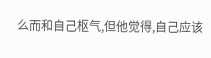么而和自己枢气,但他觉得,自己应该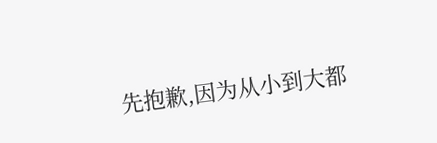先抱歉,因为从小到大都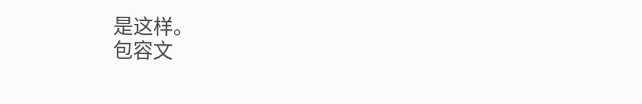是这样。
包容文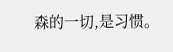森的一切,是习惯。